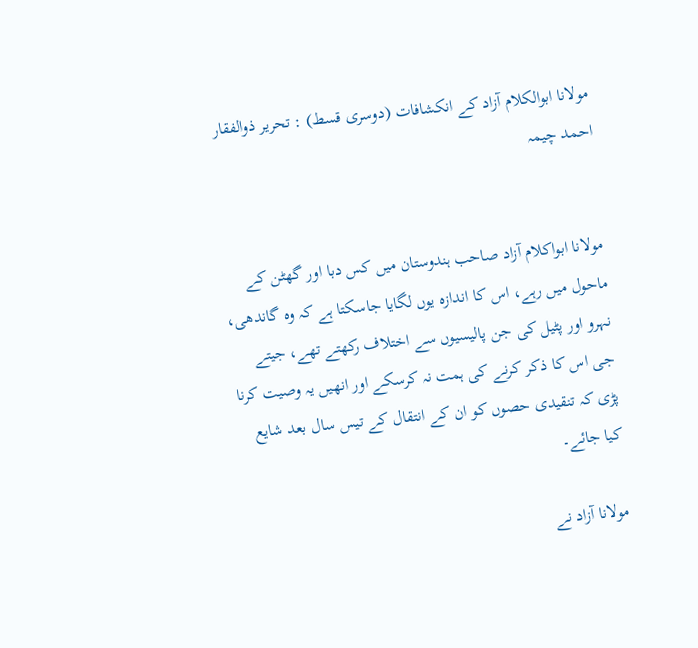مولانا ابوالکلام آزاد کے انکشافات (دوسری قسط) : تحریر ذوالفقار احمد چیمہ


مولانا ابواکلام آزاد صاحب ہندوستان میں کس دبا اور گھٹن کے ماحول میں رہے، اس کا اندازہ یوں لگایا جاسکتا ہے کہ وہ گاندھی، نہرو اور پٹیل کی جن پالیسیوں سے اختلاف رکھتے تھے، جیتے جی اس کا ذکر کرنے کی ہمت نہ کرسکے اور انھیں یہ وصیت کرنا پڑی کہ تنقیدی حصوں کو ان کے انتقال کے تیس سال بعد شایع کیا جائے۔

مولانا آزاد نے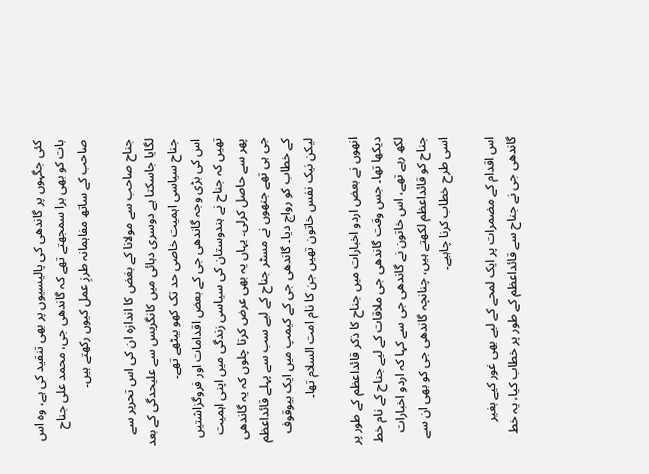کئی جگہوں پر گاندھی کی پالیسیوں پر بھی تنقید کی ہے، وہ اس بات کو بھی برا سمجھتے تھے کہ گاندھی جی، محمد علی جناح صاحب کے ساتھ مفاہمانہ طرزِ عمل کیوں رکھتے ہیں۔

جناح صاحب سے مولانا کے بغض کا اندازہ ان کی اس تحریر سے لگایا جاسکتا ہے دوسری دہائی میں کانگریس سے علیحدگی کے بعد جناح سیاسی اہمیت خاصی حد تک کھو بیٹھے تھے۔
اس کی بڑی وجہ گاندھی جی کے بعض اقدامات اور فروگزاشتیں تھیں کہ جناح نے ہندوستان کی سیاسی زندگی میں اپنی اہمیت پھر سے حاصل کرلی۔ یہاں یہ بھی عرض کرتا چلوں کہ یہ گاندھی جی ہی تھے جنھوں نے مسٹر جناح کے لیے سب سے پہلے قائداعظم کے خطاب کو رواج دیا۔ گاندھی جی کے کیمپ میں ایک بیوقوف لیکن نیک نفس خاتون تھیں جن کا نام امت السلام تھا۔

انھوں نے بعض اردو اخبارات میں جناح کا ذکر قائداعظم کے طور پر دیکھا تھا۔ جس وقت گاندھی جی ملاقات کے لیے جناح کے نام خط لکھ رہے تھے، اس خاتون نے گاندھی جی سے کہا کہ اردو اخبارات جناح کو قائداعظم لکھتے ہیں، چنانچہ گاندھی جی کو بھی ان سے اسی طرح خطاب کرنا چاہیے۔

اس اقدام کے مضمرات پر ایک لمحے کے لیے بھی غور کیے بغیر گاندھی جی نے جناح سے قائداعظم کے طور پر خطاب کیا، یہ خط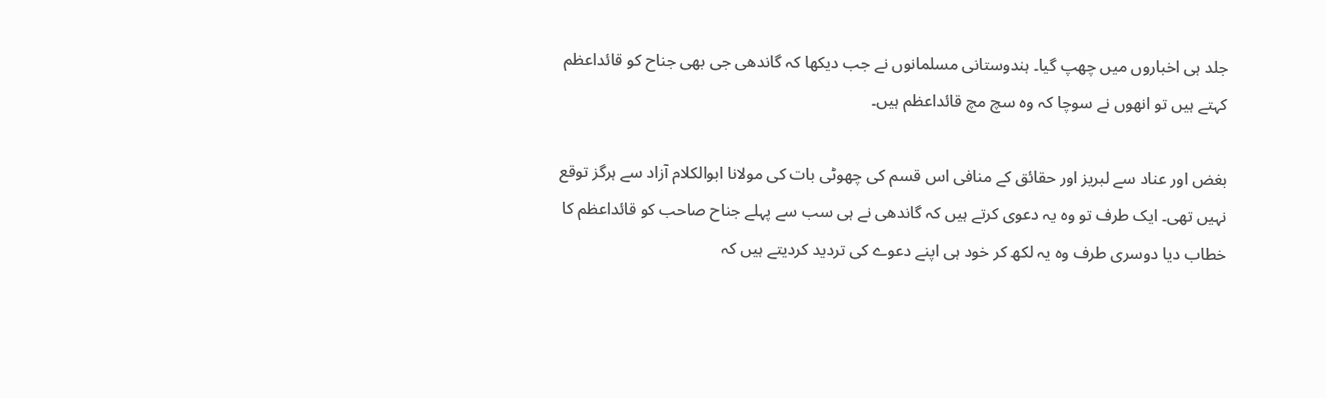جلد ہی اخباروں میں چھپ گیا۔ ہندوستانی مسلمانوں نے جب دیکھا کہ گاندھی جی بھی جناح کو قائداعظم کہتے ہیں تو انھوں نے سوچا کہ وہ سچ مچ قائداعظم ہیں۔

بغض اور عناد سے لبریز اور حقائق کے منافی اس قسم کی چھوٹی بات کی مولانا ابوالکلام آزاد سے ہرگز توقع نہیں تھی۔ ایک طرف تو وہ یہ دعوی کرتے ہیں کہ گاندھی نے ہی سب سے پہلے جناح صاحب کو قائداعظم کا خطاب دیا دوسری طرف وہ یہ لکھ کر خود ہی اپنے دعوے کی تردید کردیتے ہیں کہ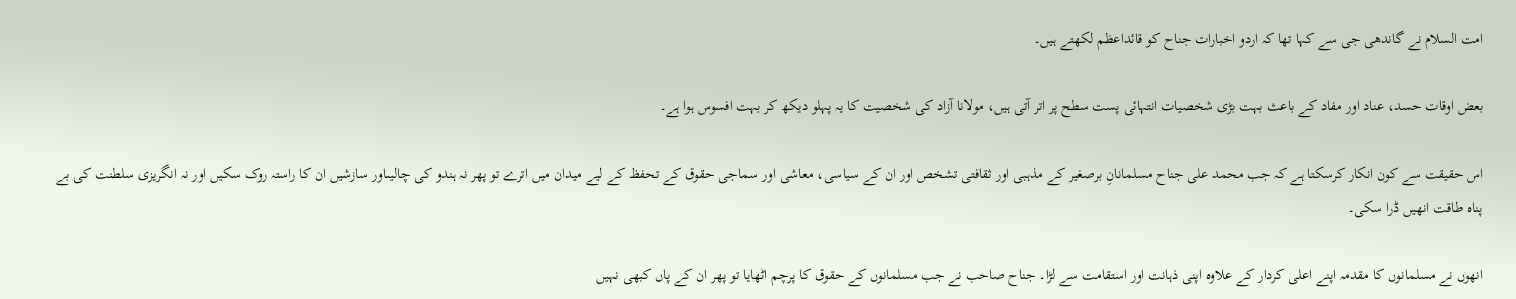امت السلام نے گاندھی جی سے کہا تھا کہ اردو اخبارات جناح کو قائداعظم لکھتے ہیں۔

بعض اوقات حسد، عناد اور مفاد کے باعث بہت بڑی شخصیات انتہائی پست سطح پر اتر آتی ہیں، مولانا آزاد کی شخصیت کا یہ پہلو دیکھ کر بہت افسوس ہوا ہے۔

اس حقیقت سے کون انکار کرسکتا ہے کہ جب محمد علی جناح مسلمانانِ برصغیر کے مذہبی اور ثقافتی تشخص اور ان کے سیاسی، معاشی اور سماجی حقوق کے تحفظ کے لیے میدان میں اترے تو پھر نہ ہندو کی چالیںاور سازشیں ان کا راستہ روک سکیں اور نہ انگریزی سلطنت کی بے پناہ طاقت انھیں ڈرا سکی۔

انھوں نے مسلمانوں کا مقدمہ اپنے اعلی کردار کے علاوہ اپنی ذہانت اور استقامت سے لڑا۔ جناح صاحب نے جب مسلمانوں کے حقوق کا پرچم اٹھایا تو پھر ان کے پاں کبھی نہیں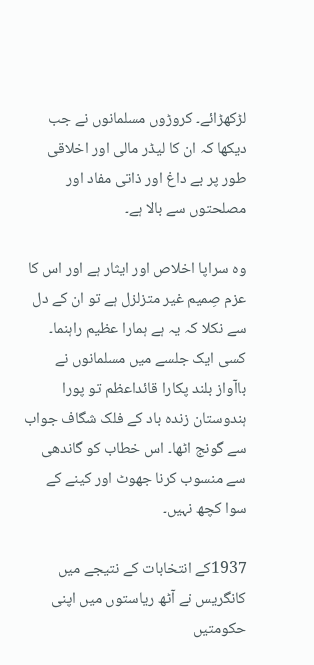لڑکھڑائے۔ کروڑوں مسلمانوں نے جب دیکھا کہ ان کا لیڈر مالی اور اخلاقی طور پر بے داغ اور ذاتی مفاد اور مصلحتوں سے بالا ہے۔

وہ سراپا اخلاص اور ایثار ہے اور اس کا عزم صِمیم غیر متزلزل ہے تو ان کے دل سے نکلا کہ یہ ہے ہمارا عظیم راہنما۔ کسی ایک جلسے میں مسلمانوں نے باآواز بلند پکارا قائداعظم تو پورا ہندوستان زندہ باد کے فلک شگاف جواب سے گونج اٹھا۔ اس خطاب کو گاندھی سے منسوب کرنا جھوٹ اور کینے کے سوا کچھ نہیں۔

1937کے انتخابات کے نتیجے میں کانگریس نے آٹھ ریاستوں میں اپنی حکومتیں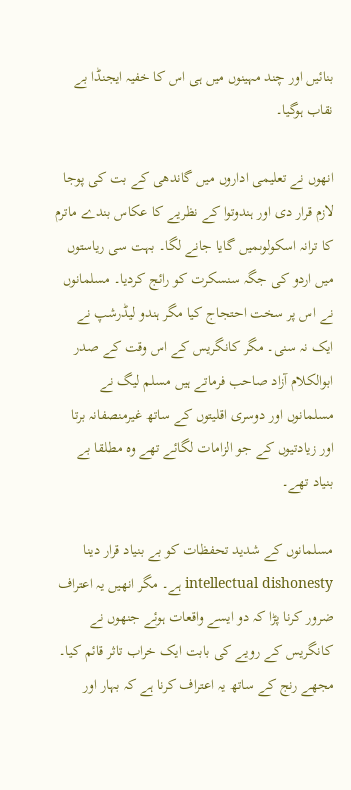بنائیں اور چند مہینوں میں ہی اس کا خفیہ ایجنڈا بے نقاب ہوگیا۔

انھوں نے تعلیمی اداروں میں گاندھی کے بت کی پوجا لازم قرار دی اور ہندوتوا کے نظریے کا عکاس بندے ماترم کا ترانہ اسکولوںمیں گایا جانے لگا۔ بہت سی ریاستوں میں اردو کی جگہ سنسکرت کو رائج کردیا۔ مسلمانوں نے اس پر سخت احتجاج کیا مگر ہندو لیڈرشپ نے ایک نہ سنی۔ مگر کانگریس کے اس وقت کے صدر ابوالکلام آزاد صاحب فرماتے ہیں مسلم لیگ نے مسلمانوں اور دوسری اقلیتوں کے ساتھ غیرمنصفانہ برتا اور زیادتیوں کے جو الزامات لگائے تھے وہ مطلقا بے بنیاد تھے۔

مسلمانوں کے شدید تحفظات کو بے بنیاد قرار دینا intellectual dishonesty ہے۔ مگر انھیں یہ اعتراف ضرور کرنا پڑا کہ دو ایسے واقعات ہوئے جنھوں نے کانگریس کے رویے کی بابت ایک خراب تاثر قائم کیا۔ مجھے رنج کے ساتھ یہ اعتراف کرنا ہے کہ بہار اور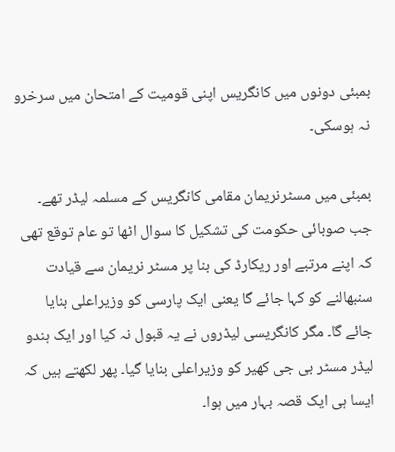بمبئی دونوں میں کانگریس اپنی قومیت کے امتحان میں سرخرو نہ ہوسکی۔

بمبئی میں مسٹرنریمان مقامی کانگریس کے مسلمہ لیڈر تھے۔ جب صوبائی حکومت کی تشکیل کا سوال اٹھا تو عام توقع تھی کہ اپنے مرتبے اور ریکارڈ کی بنا پر مسٹر نریمان سے قیادت سنبھالنے کو کہا جائے گا یعنی ایک پارسی کو وزیراعلی بنایا جائے گا۔ مگر کانگریسی لیڈروں نے یہ قبول نہ کیا اور ایک ہندو لیڈر مسٹر بی جی کھیر کو وزیراعلی بنایا گیا۔ پھر لکھتے ہیں کہ ایسا ہی ایک قصہ بہار میں ہوا۔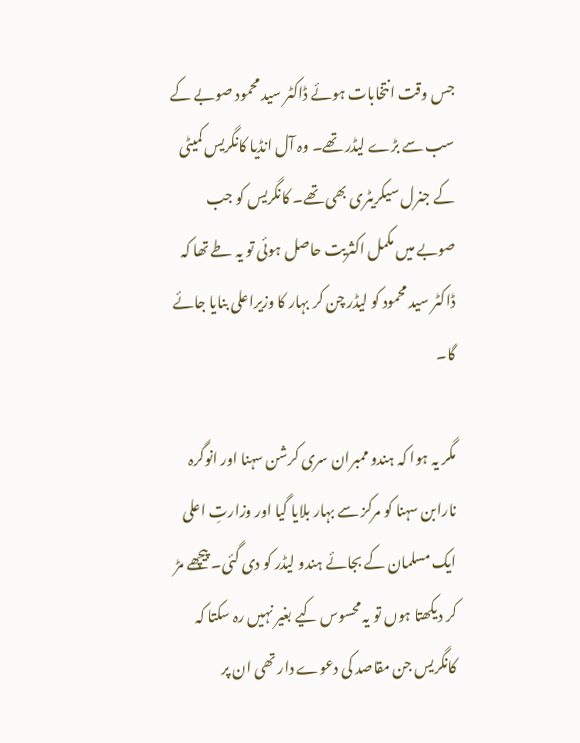جس وقت انتخابات ہوئے ڈاکٹر سید محمود صوبے کے سب سے بڑے لیڈر تھے۔ وہ آل انڈیا کانگریس کمیٹی کے جنرل سیکریٹری بھی تھے۔ کانگریس کو جب صوبے میں مکمل اکثریت حاصل ہوئی تو یہ طے تھا کہ ڈاکٹر سید محمود کو لیڈر چن کر بہار کا وزیراعلی بنایا جائے گا۔

مگر یہ ہوا کہ ہندو ممبران سری کرشن سہنا اور انوگرہ نارابن سہنا کو مرکز سے بہار بلایا گیا اور وزارتِ اعلی ایک مسلمان کے بجائے ہندو لیڈر کو دی گئی۔ پیچھے مڑ کر دیکھتا ہوں تو یہ محسوس کیے بغیر نہیں رہ سکتا کہ کانگریس جن مقاصد کی دعوے دار تھی ان پر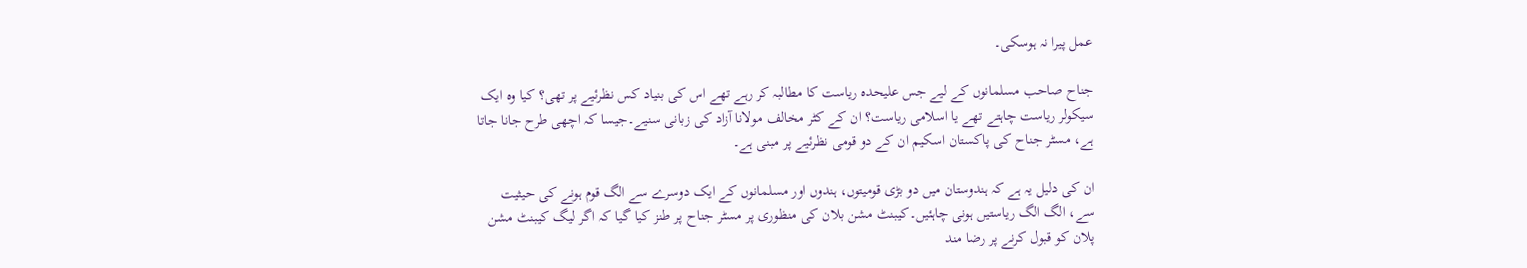عمل پیرا نہ ہوسکی۔

جناح صاحب مسلمانوں کے لیے جس علیحدہ ریاست کا مطالبہ کر رہے تھے اس کی بنیاد کس نظرئیے پر تھی؟ کیا وہ ایک سیکولر ریاست چاہتے تھے یا اسلامی ریاست؟ ان کے کٹر مخالف مولانا آزاد کی زبانی سنیے۔جیسا کہ اچھی طرح جانا جاتا ہے، مسٹر جناح کی پاکستان اسکیم ان کے دو قومی نظرئیے پر مبنی ہے۔

ان کی دلیل یہ ہے کہ ہندوستان میں دو بڑی قومیتوں، ہندوں اور مسلمانوں کے ایک دوسرے سے الگ قوم ہونے کی حیثیت سے، الگ الگ ریاستیں ہونی چاہئیں۔کیبنٹ مشن بلان کی منظوری پر مسٹر جناح پر طنز کیا گیا کہ اگر لیگ کیبنٹ مشن پلان کو قبول کرنے پر رضا مند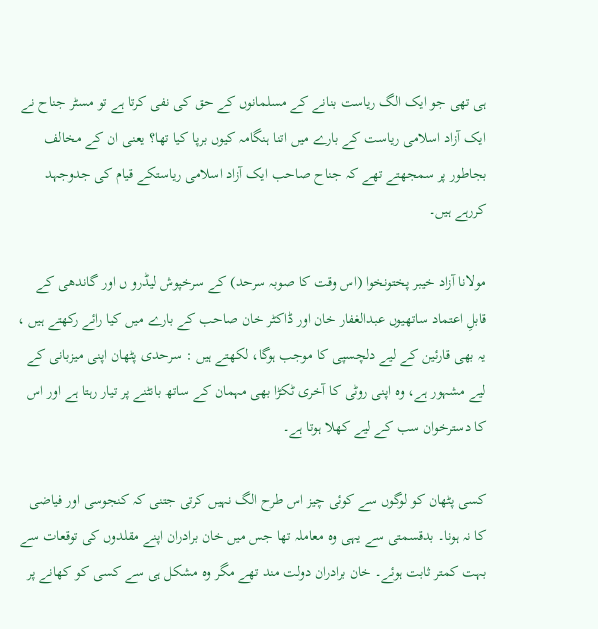ہی تھی جو ایک الگ ریاست بنانے کے مسلمانوں کے حق کی نفی کرتا ہے تو مسٹر جناح نے ایک آزاد اسلامی ریاست کے بارے میں اتنا ہنگامہ کیوں برپا کیا تھا؟ یعنی ان کے مخالف بجاطور پر سمجھتے تھے کہ جناح صاحب ایک آزاد اسلامی ریاستکے قیام کی جدوجہد کررہے ہیں۔

مولانا آزاد خیبر پختونخوا (اس وقت کا صوبہ سرحد) کے سرخپوش لیڈرو ں اور گاندھی کے قابلِ اعتماد ساتھیوں عبدالغفار خان اور ڈاکٹر خان صاحب کے بارے میں کیا رائے رکھتے ہیں ، یہ بھی قارئین کے لیے دلچسپی کا موجب ہوگا، لکھتے ہیں : سرحدی پٹھان اپنی میزبانی کے لیے مشہور ہے، وہ اپنی روٹی کا آخری ٹکڑا بھی مہمان کے ساتھ بانٹنے پر تیار رہتا ہے اور اس کا دسترخوان سب کے لیے کھلا ہوتا ہے۔

کسی پٹھان کو لوگوں سے کوئی چیز اس طرح الگ نہیں کرتی جتنی کہ کنجوسی اور فیاضی کا نہ ہونا۔ بدقسمتی سے یہی وہ معاملہ تھا جس میں خان برادران اپنے مقلدوں کی توقعات سے بہت کمتر ثابت ہوئے۔ خان برادران دولت مند تھے مگر وہ مشکل ہی سے کسی کو کھانے پر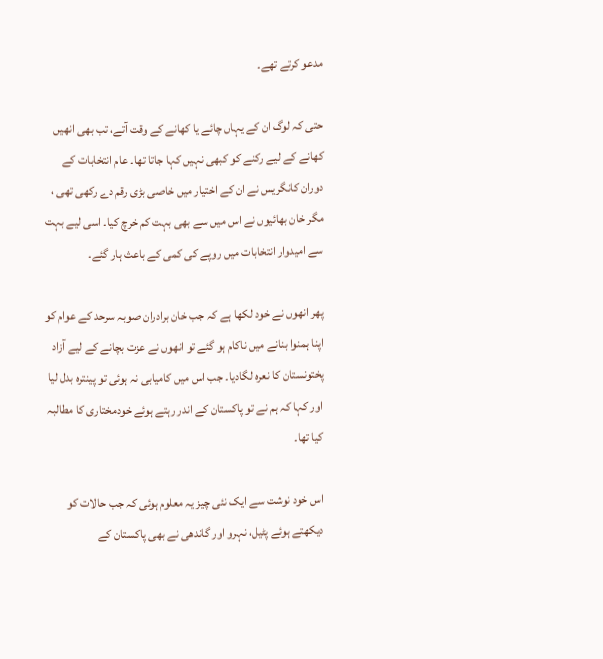مدعو کرتے تھے۔

حتی کہ لوگ ان کے یہاں چائے یا کھانے کے وقت آتے، تب بھی انھیں کھانے کے لیے رکنے کو کبھی نہیں کہا جاتا تھا۔ عام انتخابات کے دوران کانگریس نے ان کے اختیار میں خاصی بڑی رقم دے رکھی تھی ، مگر خان بھائیوں نے اس میں سے بھی بہت کم خرچ کیا۔ اسی لیے بہت سے امیدوار انتخابات میں روپے کی کمی کے باعث ہار گئے۔

پھر انھوں نے خود لکھا ہے کہ جب خان برادران صوبہ سرحد کے عوام کو اپنا ہمنوا بنانے میں ناکام ہو گئے تو انھوں نے عزت بچانے کے لیے آزاد پختونستان کا نعرہ لگادیا۔ جب اس میں کامیابی نہ ہوئی تو پینترہ بدل لیا اور کہا کہ ہم نے تو پاکستان کے اندر رہتے ہوئے خودمختاری کا مطالبہ کیا تھا۔

اس خود نوشت سے ایک نئی چیز یہ معلوم ہوئی کہ جب حالات کو دیکھتے ہوئے پٹیل، نہرو اور گاندھی نے بھی پاکستان کے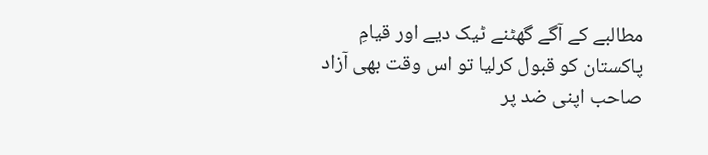مطالبے کے آگے گھٹنے ٹیک دیے اور قیامِ پاکستان کو قبول کرلیا تو اس وقت بھی آزاد صاحب اپنی ضد پر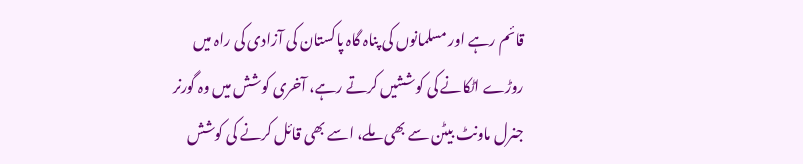قائم رہے اور مسلمانوں کی پناہ گاہ پاکستان کی آزادی کی راہ میں روڑے اٹکانے کی کوششیں کرتے رہے، آخری کوشش میں وہ گورنر جنرل ماونٹ بیٹن سے بھی ملے، اسے بھی قائل کرنے کی کوشش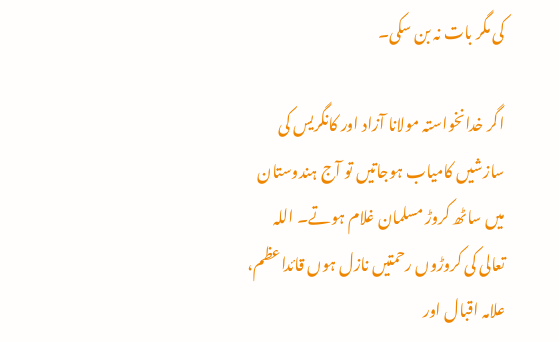کی مگر بات نہ بن سکی۔

اگر خدانخواستہ مولانا آزاد اور کانگریس کی سازشیں کامیاب ہوجاتیں تو آج ہندوستان میں ساٹھ کروڑ مسلمان غلام ہوتے۔ اللہ تعالی کی کروڑوں رحمتیں نازل ہوں قائداعظم، علامہ اقبال اور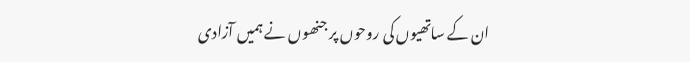ان کے ساتھیوں کی روحوں پر جنھوں نے ہمیں آزادی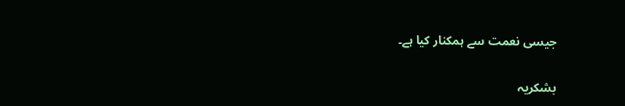جیسی نعمت سے ہمکنار کیا ہے۔

بشکریہ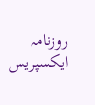روزنامہ ایکسپریس